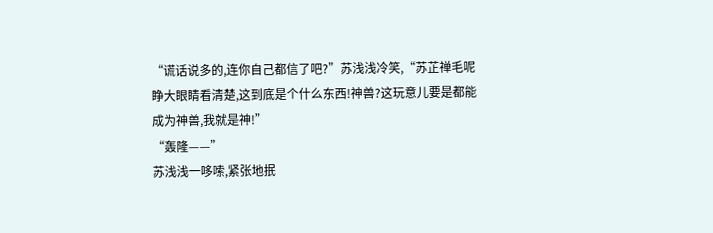“谎话说多的,连你自己都信了吧?”苏浅浅冷笑,“苏芷禅毛呢睁大眼睛看清楚,这到底是个什么东西!神兽?这玩意儿要是都能成为神兽,我就是神!”
“轰隆——”
苏浅浅一哆嗦,紧张地抿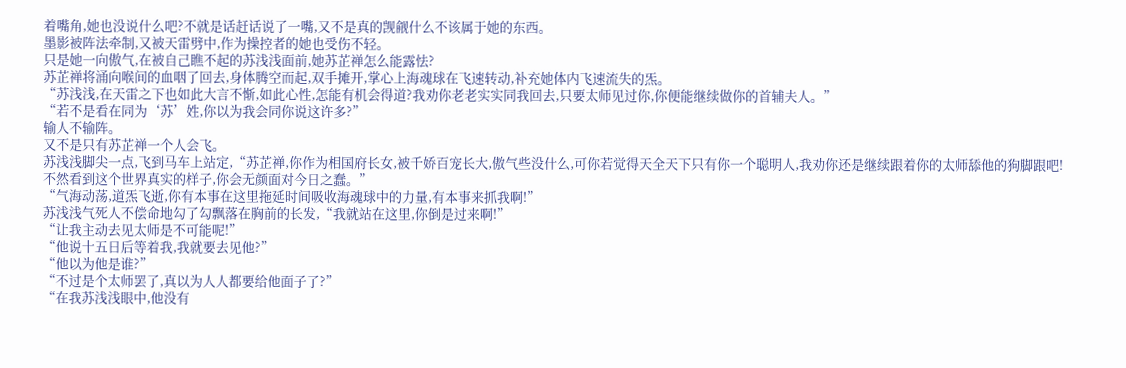着嘴角,她也没说什么吧?不就是话赶话说了一嘴,又不是真的觊觎什么不该属于她的东西。
墨影被阵法牵制,又被天雷劈中,作为操控者的她也受伤不轻。
只是她一向傲气,在被自己瞧不起的苏浅浅面前,她苏芷禅怎么能露怯?
苏芷禅将涌向喉间的血咽了回去,身体腾空而起,双手摊开,掌心上海魂球在飞速转动,补充她体内飞速流失的炁。
“苏浅浅,在天雷之下也如此大言不惭,如此心性,怎能有机会得道?我劝你老老实实同我回去,只要太师见过你,你便能继续做你的首辅夫人。”
“若不是看在同为‘苏’姓,你以为我会同你说这许多?”
输人不输阵。
又不是只有苏芷禅一个人会飞。
苏浅浅脚尖一点,飞到马车上站定,“苏芷禅,你作为相国府长女,被千娇百宠长大,傲气些没什么,可你若觉得天全天下只有你一个聪明人,我劝你还是继续跟着你的太师舔他的狗脚跟吧!不然看到这个世界真实的样子,你会无颜面对今日之蠢。”
“气海动荡,道炁飞逝,你有本事在这里拖延时间吸收海魂球中的力量,有本事来抓我啊!”
苏浅浅气死人不偿命地勾了勾飘落在胸前的长发,“我就站在这里,你倒是过来啊!”
“让我主动去见太师是不可能呢!”
“他说十五日后等着我,我就要去见他?”
“他以为他是谁?”
“不过是个太师罢了,真以为人人都要给他面子了?”
“在我苏浅浅眼中,他没有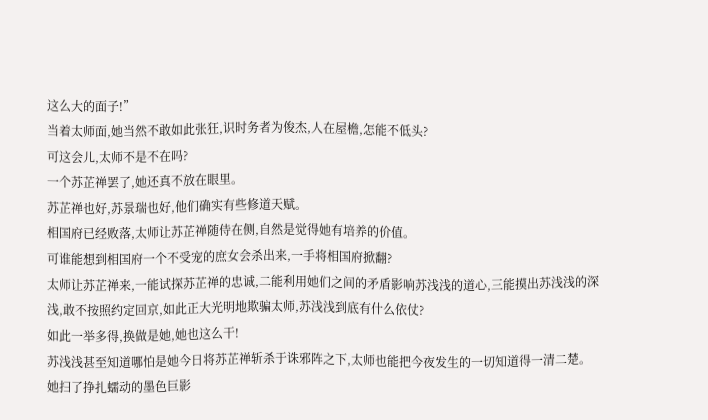这么大的面子!”
当着太师面,她当然不敢如此张狂,识时务者为俊杰,人在屋檐,怎能不低头?
可这会儿,太师不是不在吗?
一个苏芷禅罢了,她还真不放在眼里。
苏芷禅也好,苏景瑞也好,他们确实有些修道天赋。
相国府已经败落,太师让苏芷禅随侍在侧,自然是觉得她有培养的价值。
可谁能想到相国府一个不受宠的庶女会杀出来,一手将相国府掀翻?
太师让苏芷禅来,一能试探苏芷禅的忠诚,二能利用她们之间的矛盾影响苏浅浅的道心,三能摸出苏浅浅的深浅,敢不按照约定回京,如此正大光明地欺骗太师,苏浅浅到底有什么依仗?
如此一举多得,换做是她,她也这么干!
苏浅浅甚至知道哪怕是她今日将苏芷禅斩杀于诛邪阵之下,太师也能把今夜发生的一切知道得一清二楚。
她扫了挣扎蠕动的墨色巨影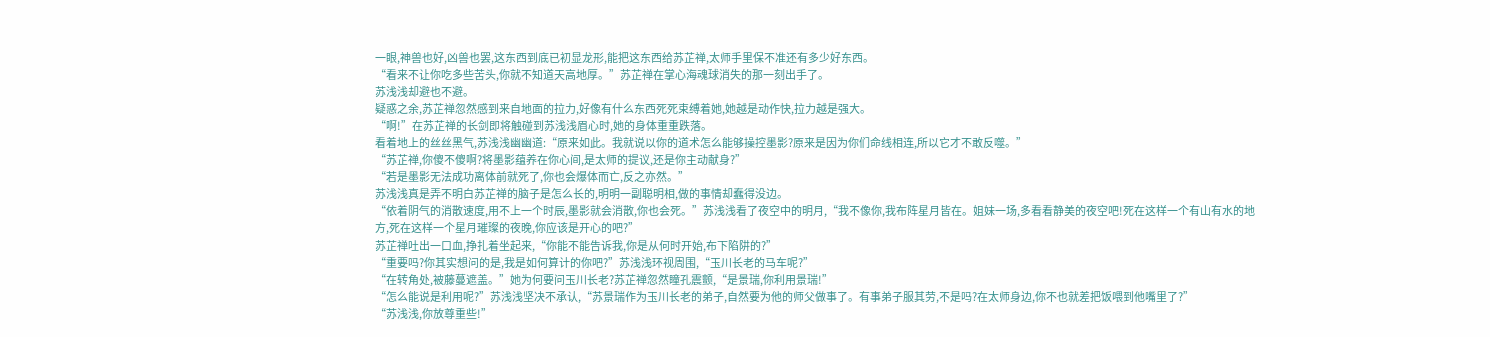一眼,神兽也好,凶兽也罢,这东西到底已初显龙形,能把这东西给苏芷禅,太师手里保不准还有多少好东西。
“看来不让你吃多些苦头,你就不知道天高地厚。”苏芷禅在掌心海魂球消失的那一刻出手了。
苏浅浅却避也不避。
疑惑之余,苏芷禅忽然感到来自地面的拉力,好像有什么东西死死束缚着她,她越是动作快,拉力越是强大。
“啊!”在苏芷禅的长剑即将触碰到苏浅浅眉心时,她的身体重重跌落。
看着地上的丝丝黑气,苏浅浅幽幽道:“原来如此。我就说以你的道术怎么能够操控墨影?原来是因为你们命线相连,所以它才不敢反噬。”
“苏芷禅,你傻不傻啊?将墨影蕴养在你心间,是太师的提议,还是你主动献身?”
“若是墨影无法成功离体前就死了,你也会爆体而亡,反之亦然。”
苏浅浅真是弄不明白苏芷禅的脑子是怎么长的,明明一副聪明相,做的事情却蠢得没边。
“依着阴气的消散速度,用不上一个时辰,墨影就会消散,你也会死。”苏浅浅看了夜空中的明月,“我不像你,我布阵星月皆在。姐妹一场,多看看静美的夜空吧!死在这样一个有山有水的地方,死在这样一个星月璀璨的夜晚,你应该是开心的吧?”
苏芷禅吐出一口血,挣扎着坐起来,“你能不能告诉我,你是从何时开始,布下陷阱的?”
“重要吗?你其实想问的是,我是如何算计的你吧?”苏浅浅环视周围,“玉川长老的马车呢?”
“在转角处,被藤蔓遮盖。”她为何要问玉川长老?苏芷禅忽然瞳孔震颤,“是景瑞,你利用景瑞!”
“怎么能说是利用呢?”苏浅浅坚决不承认,“苏景瑞作为玉川长老的弟子,自然要为他的师父做事了。有事弟子服其劳,不是吗?在太师身边,你不也就差把饭喂到他嘴里了?”
“苏浅浅,你放尊重些!”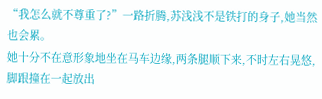“我怎么就不尊重了?”一路折腾,苏浅浅不是铁打的身子,她当然也会累。
她十分不在意形象地坐在马车边缘,两条腿顺下来,不时左右晃悠,脚跟撞在一起放出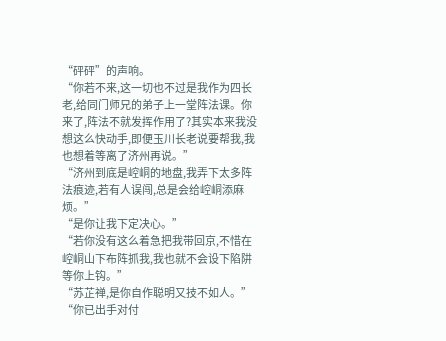“砰砰”的声响。
“你若不来,这一切也不过是我作为四长老,给同门师兄的弟子上一堂阵法课。你来了,阵法不就发挥作用了?其实本来我没想这么快动手,即便玉川长老说要帮我,我也想着等离了济州再说。”
“济州到底是崆峒的地盘,我弄下太多阵法痕迹,若有人误闯,总是会给崆峒添麻烦。”
“是你让我下定决心。”
“若你没有这么着急把我带回京,不惜在崆峒山下布阵抓我,我也就不会设下陷阱等你上钩。”
“苏芷禅,是你自作聪明又技不如人。”
“你已出手对付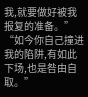我,就要做好被我报复的准备。”
“如今你自己撞进我的陷阱,有如此下场,也是咎由自取。”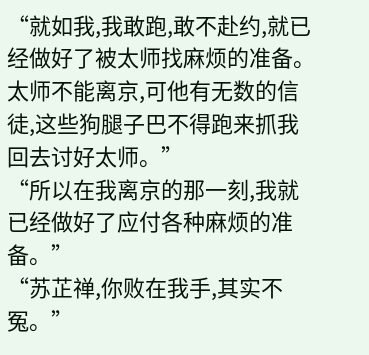“就如我,我敢跑,敢不赴约,就已经做好了被太师找麻烦的准备。太师不能离京,可他有无数的信徒,这些狗腿子巴不得跑来抓我回去讨好太师。”
“所以在我离京的那一刻,我就已经做好了应付各种麻烦的准备。”
“苏芷禅,你败在我手,其实不冤。”